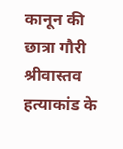कानून की छात्रा गौरी श्रीवास्तव हत्याकांड के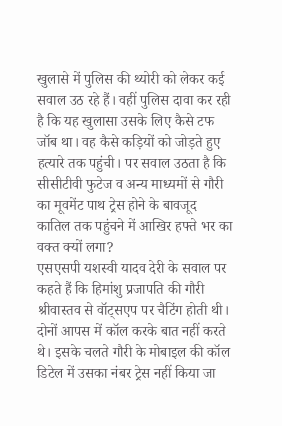खुलासे में पुलिस की थ्योरी को लेकर कई सवाल उठ रहे हैं। वहीं पुलिस दावा कर रही है कि यह खुलासा उसके लिए कैसे टफ जॉब था। वह कैसे कड़ियों को जोड़ते हुए हत्यारे तक पहुंची। पर सवाल उठता है कि सीसीटीवी फुटेज व अन्य माध्यमों से गौरी का मूवमेंट पाथ ट्रेस होने के बावजूद कातिल तक पहुंचने में आखिर हफ्ते भर का वक्त क्यों लगा?
एसएसपी यशस्वी यादव देरी के सवाल पर कहते हैं कि हिमांशु प्रजापति की गौरी श्रीवास्तव से वॉट्सएप पर चैटिंग होती थी। दोनों आपस में कॉल करके बात नहीं करते थे। इसके चलते गौरी के मोबाइल की कॉल डिटेल में उसका नंबर ट्रेस नहीं किया जा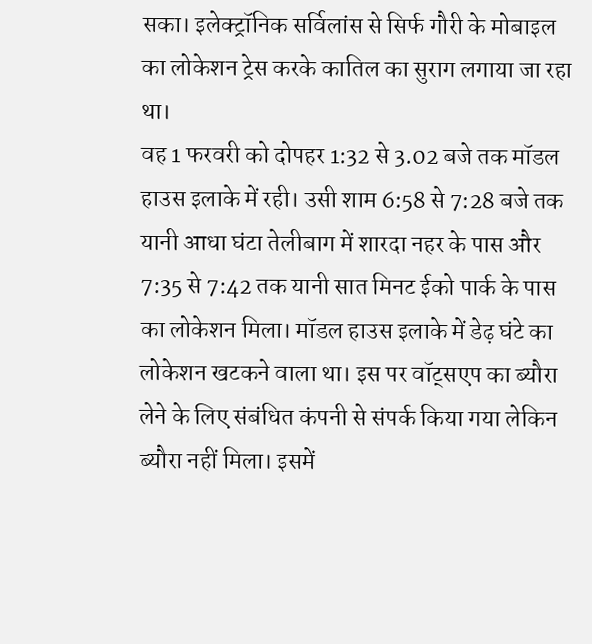सका। इलेक्ट्रॉनिक सर्विलांस से सिर्फ गौरी के मोबाइल का लोकेशन ट्रेस करके कातिल का सुराग लगाया जा रहा था।
वह 1 फरवरी को दोपहर 1:32 से 3.02 बजे तक मॉडल हाउस इलाके में रही। उसी शाम 6:58 से 7:28 बजे तक यानी आधा घंटा तेलीबाग में शारदा नहर के पास और 7:35 से 7:42 तक यानी सात मिनट ईको पार्क के पास का लोकेशन मिला। मॉडल हाउस इलाके में डेढ़ घंटे का लोकेशन खटकने वाला था। इस पर वॉट्सएप का ब्यौरा लेने के लिए संबंधित कंपनी से संपर्क किया गया लेकिन ब्यौरा नहीं मिला। इसमें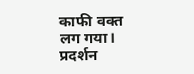काफी वक्त लग गया।
प्रदर्शन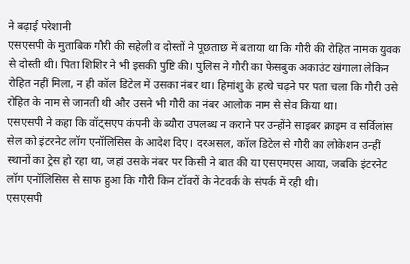ने बढ़ाई परेशानी
एसएसपी के मुताबिक गौरी की सहेली व दोस्तों ने पूछताछ में बताया था कि गौरी की रोहित नामक युवक से दोस्ती थी। पिता शिशिर ने भी इसकी पुष्टि की। पुलिस ने गौरी का फेसबुक अकाउंट खंगाला लेकिन रोहित नहीं मिला, न ही कॉल डिटेल में उसका नंबर था। हिमांशु के हत्थे चढ़ने पर पता चला कि गौरी उसे रोहित के नाम से जानती थी और उसने भी गौरी का नंबर आलोक नाम से सेव किया था।
एसएसपी ने कहा कि वॉट्सएप कंपनी के ब्यौरा उपलब्ध न कराने पर उन्होंने साइबर क्राइम व सर्विलांस सेल को इंटरनेट लॉग एनॉलिसिस के आदेश दिए। दरअसल, कॉल डिटेल से गौरी का लोकेशन उन्हीं स्थानों का ट्रेस हो रहा था, जहां उसके नंबर पर किसी ने बात की या एसएमएस आया, जबकि इंटरनेट लॉग एनॉलिसिस से साफ हुआ कि गौरी किन टॉवरों के नेटवर्क के संपर्क में रही थी।
एसएसपी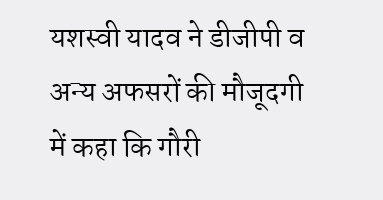यशस्वी यादव ने डीजीपी व अन्य अफसरों की मौजूदगी में कहा कि गौरी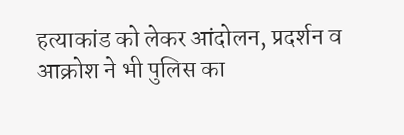हत्याकांड को लेकर आंदोलन, प्रदर्शन व आक्रोश ने भी पुलिस का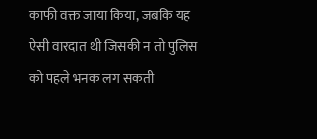काफी वक्त जाया किया, जबकि यह ऐसी वारदात थी जिसकी न तो पुलिस को पहले भनक लग सकती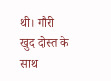थी। गौरी खुद दोस्त के साथ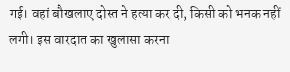गई। वहां बौखलाए दोस्त ने हत्या कर दी, किसी को भनक नहीं लगी। इस वारदात का खुलासा करना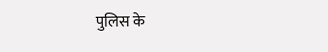पुलिस के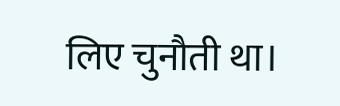लिए चुनौती था।